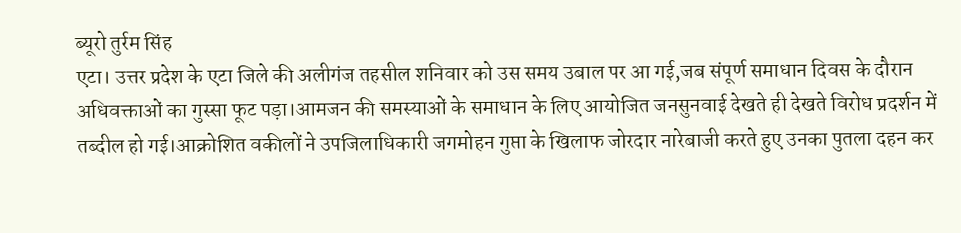ब्यूरो तुर्रम सिंह
एटा। उत्तर प्रदेश के एटा जिले की अलीगंज तहसील शनिवार को उस समय उबाल पर आ गई,जब संपूर्ण समाधान दिवस के दौरान अधिवक्ताओं का गुस्सा फूट पड़ा।आमजन की समस्याओं के समाधान के लिए आयोजित जनसुनवाई देखते ही देखते विरोध प्रदर्शन में तब्दील हो गई।आक्रोशित वकीलों ने उपजिलाधिकारी जगमोहन गुप्ता के खिलाफ जोरदार नारेबाजी करते हुए उनका पुतला दहन कर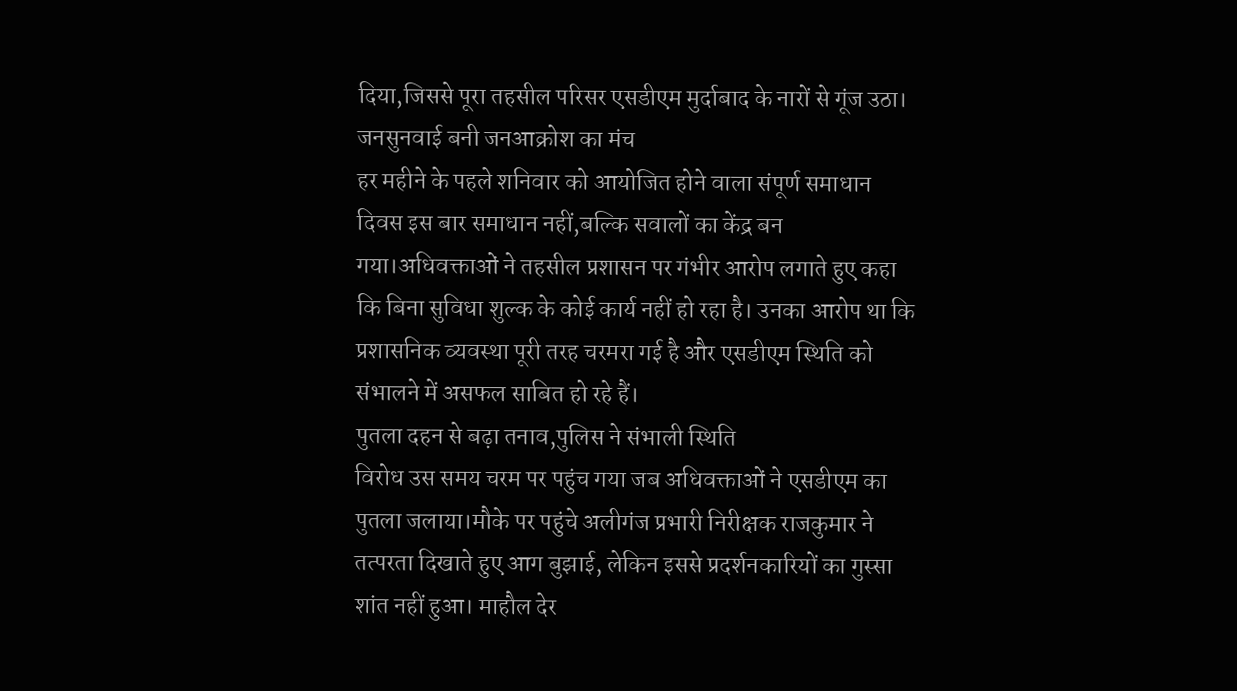दिया,जिससे पूरा तहसील परिसर एसडीएम मुर्दाबाद के नारों से गूंज उठा।
जनसुनवाई बनी जनआक्रोश का मंच
हर महीने के पहले शनिवार को आयोजित होने वाला संपूर्ण समाधान दिवस इस बार समाधान नहीं,बल्कि सवालों का केंद्र बन गया।अधिवक्ताओं ने तहसील प्रशासन पर गंभीर आरोप लगाते हुए कहा कि बिना सुविधा शुल्क के कोई कार्य नहीं हो रहा है। उनका आरोप था कि प्रशासनिक व्यवस्था पूरी तरह चरमरा गई है और एसडीएम स्थिति को संभालने में असफल साबित हो रहे हैं।
पुतला दहन से बढ़ा तनाव,पुलिस ने संभाली स्थिति
विरोध उस समय चरम पर पहुंच गया जब अधिवक्ताओं ने एसडीएम का पुतला जलाया।मौके पर पहुंचे अलीगंज प्रभारी निरीक्षक राजकुमार ने तत्परता दिखाते हुए आग बुझाई, लेकिन इससे प्रदर्शनकारियों का गुस्सा शांत नहीं हुआ। माहौल देर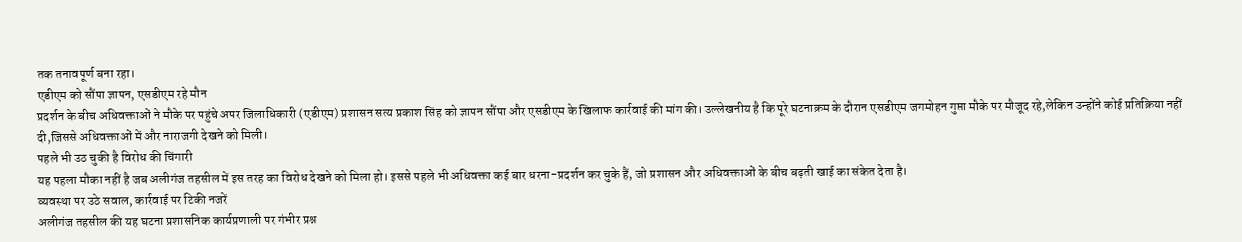तक तनावपूर्ण बना रहा।
एडीएम को सौंपा ज्ञापन, एसडीएम रहे मौन
प्रदर्शन के बीच अधिवक्ताओं ने मौके पर पहुंचे अपर जिलाधिकारी (एडीएम) प्रशासन सत्य प्रकाश सिंह को ज्ञापन सौंपा और एसडीएम के खिलाफ कार्रवाई की मांग की। उल्लेखनीय है कि पूरे घटनाक्रम के दौरान एसडीएम जगमोहन गुप्ता मौके पर मौजूद रहे,लेकिन उन्होंने कोई प्रतिक्रिया नहीं दी,जिससे अधिवक्ताओं में और नाराजगी देखने को मिली।
पहले भी उठ चुकी है विरोध की चिंगारी
यह पहला मौका नहीं है जब अलीगंज तहसील में इस तरह का विरोध देखने को मिला हो। इससे पहले भी अधिवक्ता कई बार धरना-प्रदर्शन कर चुके हैं, जो प्रशासन और अधिवक्ताओं के बीच बढ़ती खाई का संकेत देता है।
व्यवस्था पर उठे सवाल, कार्रवाई पर टिकी नजरें
अलीगंज तहसील की यह घटना प्रशासनिक कार्यप्रणाली पर गंभीर प्रश्न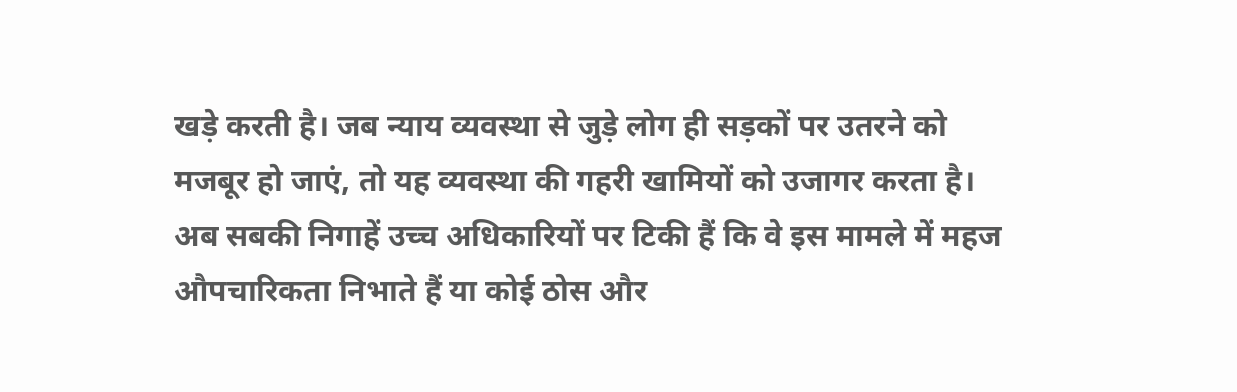खड़े करती है। जब न्याय व्यवस्था से जुड़े लोग ही सड़कों पर उतरने को मजबूर हो जाएं, तो यह व्यवस्था की गहरी खामियों को उजागर करता है। अब सबकी निगाहें उच्च अधिकारियों पर टिकी हैं कि वे इस मामले में महज औपचारिकता निभाते हैं या कोई ठोस और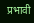प्रभावी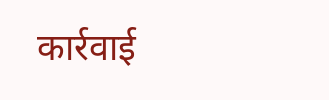कार्रवाई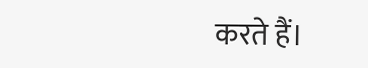करते हैं।